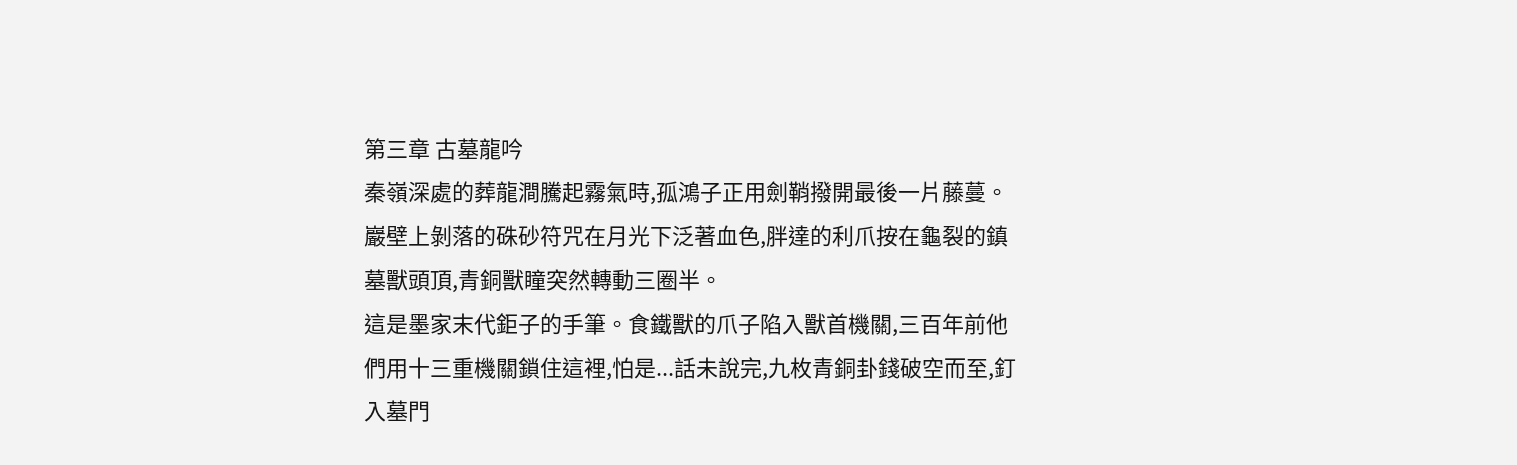第三章 古墓龍吟
秦嶺深處的葬龍澗騰起霧氣時,孤鴻子正用劍鞘撥開最後一片藤蔓。巖壁上剝落的硃砂符咒在月光下泛著血色,胖達的利爪按在龜裂的鎮墓獸頭頂,青銅獸瞳突然轉動三圈半。
這是墨家末代鉅子的手筆。食鐵獸的爪子陷入獸首機關,三百年前他們用十三重機關鎖住這裡,怕是...話未說完,九枚青銅卦錢破空而至,釘入墓門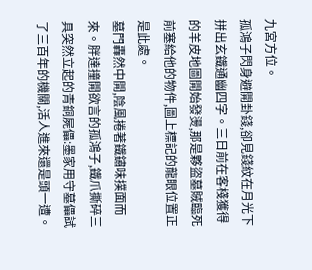九宮方位。
孤鴻子閃身避開卦錢,卻見錢紋在月光下拼出玄鐵通幽四字。三日前在客棧獲得的羊皮地圖開始發燙,那是夥盜墓賊臨死前塞給他的物件,圖上標記的龍眼位置正是此處。
墓門轟然中開,陰風捲著鐵鏽味撲面而來。胖達撞開欲言的孤鴻子,鐵爪撕碎三具突然立起的青銅屍儡:墨家用守墓儡試了三百年的機關,活人進來還是頭一遭。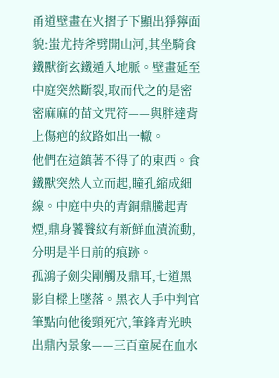甬道壁畫在火摺子下顯出猙獰面貌:蚩尤持斧劈開山河,其坐騎食鐵獸銜玄鐵遁入地脈。壁畫延至中庭突然斷裂,取而代之的是密密麻麻的苗文咒符——與胖達背上傷疤的紋路如出一轍。
他們在這鎮著不得了的東西。食鐵獸突然人立而起,瞳孔縮成細線。中庭中央的青銅鼎騰起青煙,鼎身饕餮紋有新鮮血漬流動,分明是半日前的痕跡。
孤鴻子劍尖剛觸及鼎耳,七道黑影自樑上墜落。黑衣人手中判官筆點向他後頸死穴,筆鋒青光映出鼎內景象——三百童屍在血水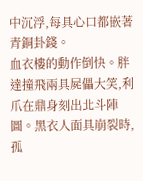中沉浮,每具心口都嵌著青銅卦錢。
血衣樓的動作倒快。胖達撞飛兩具屍儡大笑,利爪在鼎身刻出北斗陣圖。黑衣人面具崩裂時,孤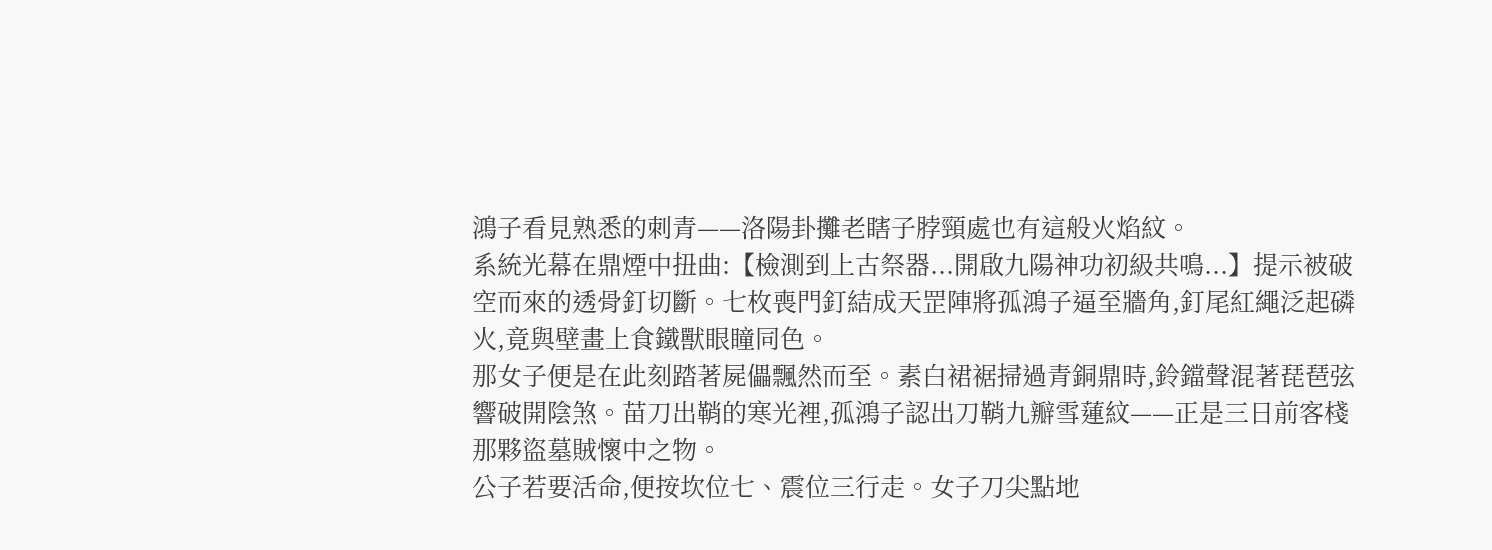鴻子看見熟悉的刺青——洛陽卦攤老瞎子脖頸處也有這般火焰紋。
系統光幕在鼎煙中扭曲:【檢測到上古祭器...開啟九陽神功初級共鳴...】提示被破空而來的透骨釘切斷。七枚喪門釘結成天罡陣將孤鴻子逼至牆角,釘尾紅繩泛起磷火,竟與壁畫上食鐵獸眼瞳同色。
那女子便是在此刻踏著屍儡飄然而至。素白裙裾掃過青銅鼎時,鈴鐺聲混著琵琶弦響破開陰煞。苗刀出鞘的寒光裡,孤鴻子認出刀鞘九瓣雪蓮紋——正是三日前客棧那夥盜墓賊懷中之物。
公子若要活命,便按坎位七、震位三行走。女子刀尖點地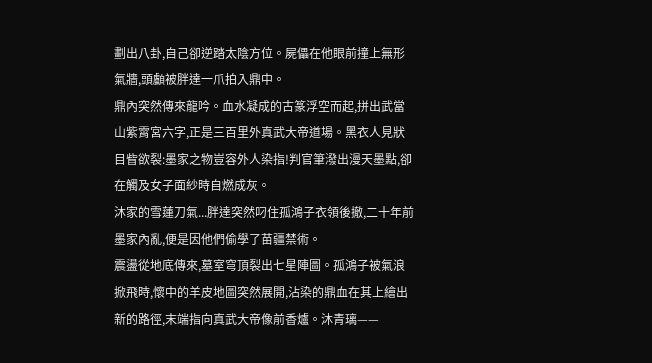劃出八卦,自己卻逆踏太陰方位。屍儡在他眼前撞上無形氣牆,頭顱被胖達一爪拍入鼎中。
鼎內突然傳來龍吟。血水凝成的古篆浮空而起,拼出武當山紫霄宮六字,正是三百里外真武大帝道場。黑衣人見狀目眥欲裂:墨家之物豈容外人染指!判官筆潑出漫天墨點,卻在觸及女子面紗時自燃成灰。
沐家的雪蓮刀氣...胖達突然叼住孤鴻子衣領後撤,二十年前墨家內亂,便是因他們偷學了苗疆禁術。
震盪從地底傳來,墓室穹頂裂出七星陣圖。孤鴻子被氣浪掀飛時,懷中的羊皮地圖突然展開,沾染的鼎血在其上繪出新的路徑,末端指向真武大帝像前香爐。沐青璃——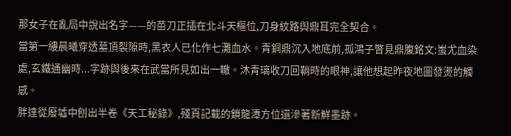那女子在亂局中說出名字——的苗刀正插在北斗天樞位,刀身紋路與鼎耳完全契合。
當第一縷晨曦穿透墓頂裂隙時,黑衣人已化作七灘血水。青銅鼎沉入地底前,孤鴻子瞥見鼎腹銘文:蚩尤血染處,玄鐵通幽時...字跡與後來在武當所見如出一轍。沐青璃收刀回鞘時的眼神,讓他想起昨夜地圖發燙的觸感。
胖達從廢墟中刨出半卷《天工秘錄》,殘頁記載的鎖龍潭方位還滲著新鮮墨跡。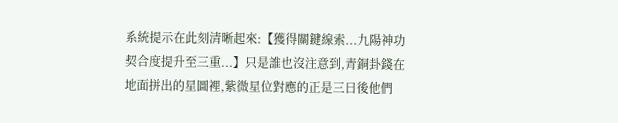系統提示在此刻清晰起來:【獲得關鍵線索...九陽神功契合度提升至三重...】只是誰也沒注意到,青銅卦錢在地面拼出的星圖裡,紫微星位對應的正是三日後他們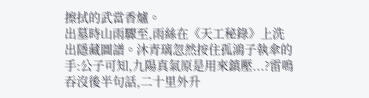擦拭的武當香爐。
出墓時山雨驟至,雨絲在《天工秘錄》上洗出隱藏圖譜。沐青璃忽然按住孤鴻子執傘的手:公子可知,九陽真氣原是用來鎮壓...?雷鳴吞沒後半句話,二十里外升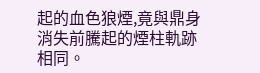起的血色狼煙,竟與鼎身消失前騰起的煙柱軌跡相同。